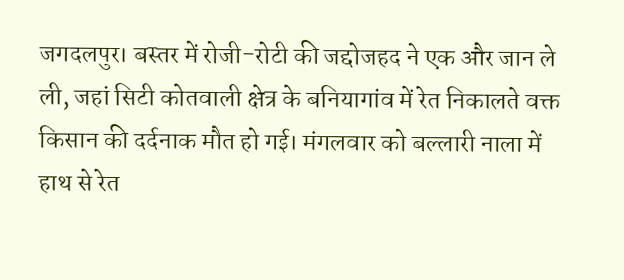जगदलपुर। बस्तर में रोजी-रोटी की जद्दोजहद ने एक और जान ले ली, जहां सिटी कोतवाली क्षेत्र के बनियागांव में रेत निकालते वक्त किसान की दर्दनाक मौत हो गई। मंगलवार को बल्लारी नाला में हाथ से रेत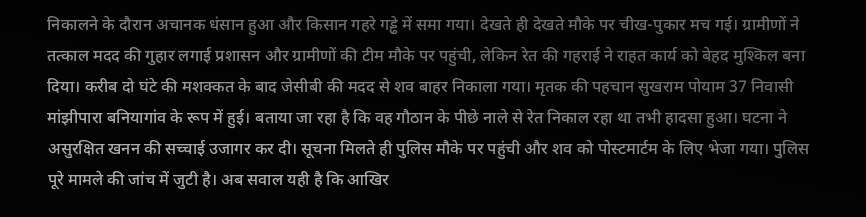निकालने के दौरान अचानक धंसान हुआ और किसान गहरे गड्ढे में समा गया। देखते ही देखते मौके पर चीख-पुकार मच गई। ग्रामीणों ने तत्काल मदद की गुहार लगाई प्रशासन और ग्रामीणों की टीम मौके पर पहुंची, लेकिन रेत की गहराई ने राहत कार्य को बेहद मुश्किल बना दिया। करीब दो घंटे की मशक्कत के बाद जेसीबी की मदद से शव बाहर निकाला गया। मृतक की पहचान सुखराम पोयाम 37 निवासी मांझीपारा बनियागांव के रूप में हुई। बताया जा रहा है कि वह गौठान के पीछे नाले से रेत निकाल रहा था तभी हादसा हुआ। घटना ने असुरक्षित खनन की सच्चाई उजागर कर दी। सूचना मिलते ही पुलिस मौके पर पहुंची और शव को पोस्टमार्टम के लिए भेजा गया। पुलिस पूरे मामले की जांच में जुटी है। अब सवाल यही है कि आखिर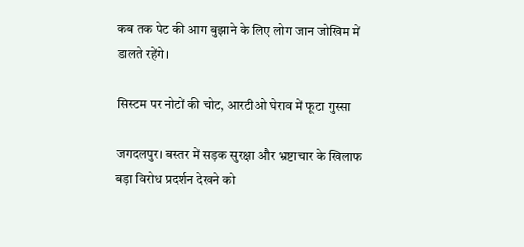कब तक पेट की आग बुझाने के लिए लोग जान जोखिम में डालते रहेंगे।

सिस्टम पर नोटों की चोट, आरटीओ घेराव में फूटा गुस्सा

जगदलपुर। बस्तर में सड़क सुरक्षा और भ्रष्टाचार के खिलाफ बड़ा विरोध प्रदर्शन देखने को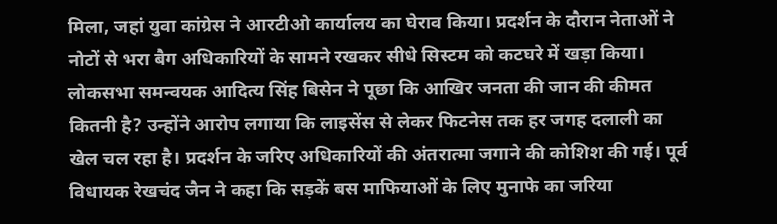मिला, जहां युवा कांग्रेस ने आरटीओ कार्यालय का घेराव किया। प्रदर्शन के दौरान नेताओं ने नोटों से भरा बैग अधिकारियों के सामने रखकर सीधे सिस्टम को कटघरे में खड़ा किया। लोकसभा समन्वयक आदित्य सिंह बिसेन ने पूछा कि आखिर जनता की जान की कीमत कितनी है? उन्होंने आरोप लगाया कि लाइसेंस से लेकर फिटनेस तक हर जगह दलाली का खेल चल रहा है। प्रदर्शन के जरिए अधिकारियों की अंतरात्मा जगाने की कोशिश की गई। पूर्व विधायक रेखचंद जैन ने कहा कि सड़कें बस माफियाओं के लिए मुनाफे का जरिया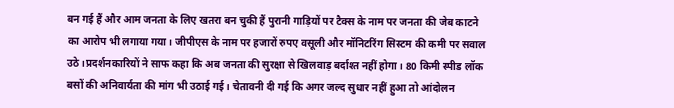बन गई हैं और आम जनता के लिए खतरा बन चुकी हैं पुरानी गाड़ियों पर टैक्स के नाम पर जनता की जेब काटने का आरोप भी लगाया गया। जीपीएस के नाम पर हजारों रुपए वसूली और मॉनिटरिंग सिस्टम की कमी पर सवाल उठे।प्रदर्शनकारियों ने साफ कहा कि अब जनता की सुरक्षा से खिलवाड़ बर्दाश्त नहीं होगा। 80 किमी स्पीड लॉक बसों की अनिवार्यता की मांग भी उठाई गई। चेतावनी दी गई कि अगर जल्द सुधार नहीं हुआ तो आंदोलन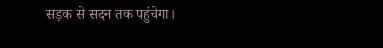सड़क से सदन तक पहुंचेगा।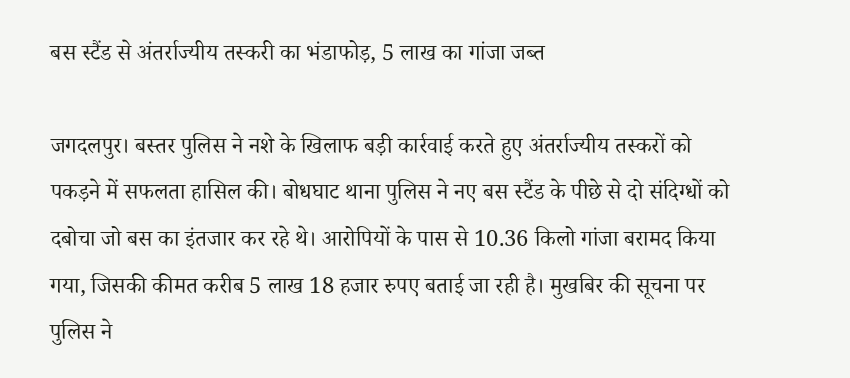बस स्टैंड से अंतर्राज्यीय तस्करी का भंडाफोड़, 5 लाख का गांजा जब्त

जगदलपुर। बस्तर पुलिस ने नशे के खिलाफ बड़ी कार्रवाई करते हुए अंतर्राज्यीय तस्करों को पकड़ने में सफलता हासिल की। बोधघाट थाना पुलिस ने नए बस स्टैंड के पीछे से दो संदिग्धों को दबोचा जो बस का इंतजार कर रहे थे। आरोपियों के पास से 10.36 किलो गांजा बरामद किया गया, जिसकी कीमत करीब 5 लाख 18 हजार रुपए बताई जा रही है। मुखबिर की सूचना पर पुलिस ने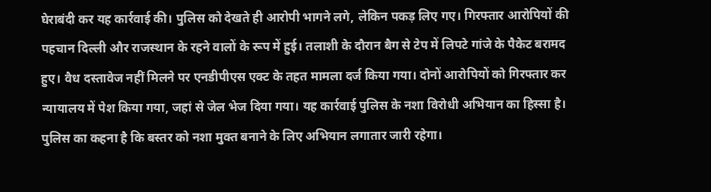घेराबंदी कर यह कार्रवाई की। पुलिस को देखते ही आरोपी भागने लगे, लेकिन पकड़ लिए गए। गिरफ्तार आरोपियों की पहचान दिल्ली और राजस्थान के रहने वालों के रूप में हुई। तलाशी के दौरान बैग से टेप में लिपटे गांजे के पैकेट बरामद हुए। वैध दस्तावेज नहीं मिलने पर एनडीपीएस एक्ट के तहत मामला दर्ज किया गया। दोनों आरोपियों को गिरफ्तार कर न्यायालय में पेश किया गया, जहां से जेल भेज दिया गया। यह कार्रवाई पुलिस के नशा विरोधी अभियान का हिस्सा है। पुलिस का कहना है कि बस्तर को नशा मुक्त बनाने के लिए अभियान लगातार जारी रहेगा।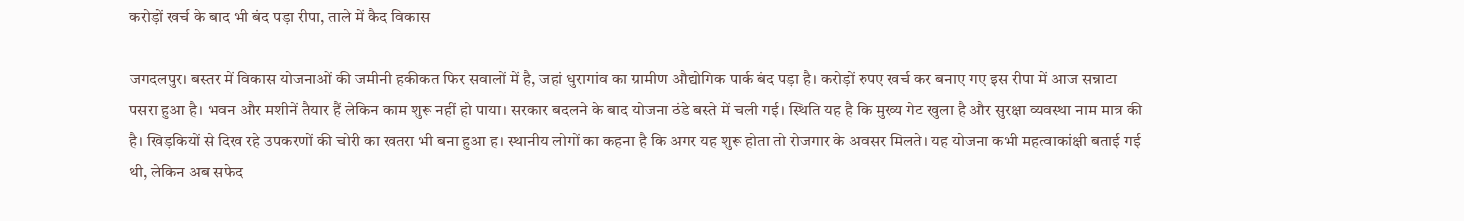करोड़ों खर्च के बाद भी बंद पड़ा रीपा, ताले में कैद विकास

जगदलपुर। बस्तर में विकास योजनाओं की जमीनी हकीकत फिर सवालों में है, जहां धुरागांव का ग्रामीण औद्योगिक पार्क बंद पड़ा है। करोड़ों रुपए खर्च कर बनाए गए इस रीपा में आज सन्नाटा पसरा हुआ है। भवन और मशीनें तैयार हैं लेकिन काम शुरू नहीं हो पाया। सरकार बदलने के बाद योजना ठंडे बस्ते में चली गई। स्थिति यह है कि मुख्य गेट खुला है और सुरक्षा व्यवस्था नाम मात्र की है। खिड़कियों से दिख रहे उपकरणों की चोरी का खतरा भी बना हुआ ह। स्थानीय लोगों का कहना है कि अगर यह शुरू होता तो रोजगार के अवसर मिलते। यह योजना कभी महत्वाकांक्षी बताई गई थी, लेकिन अब सफेद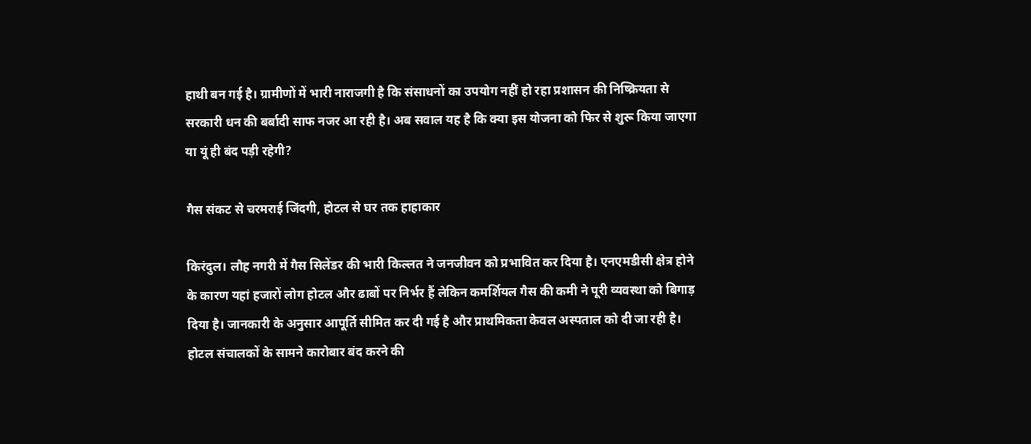हाथी बन गई है। ग्रामीणों में भारी नाराजगी है कि संसाधनों का उपयोग नहीं हो रहा प्रशासन की निष्क्रियता से सरकारी धन की बर्बादी साफ नजर आ रही है। अब सवाल यह है कि क्या इस योजना को फिर से शुरू किया जाएगा या यूं ही बंद पड़ी रहेगी?

गैस संकट से चरमराई जिंदगी, होटल से घर तक हाहाकार

किरंदुल। लौह नगरी में गैस सिलेंडर की भारी किल्लत ने जनजीवन को प्रभावित कर दिया है। एनएमडीसी क्षेत्र होने के कारण यहां हजारों लोग होटल और ढाबों पर निर्भर हैं लेकिन कमर्शियल गैस की कमी ने पूरी व्यवस्था को बिगाड़ दिया है। जानकारी के अनुसार आपूर्ति सीमित कर दी गई है और प्राथमिकता केवल अस्पताल को दी जा रही है। होटल संचालकों के सामने कारोबार बंद करने की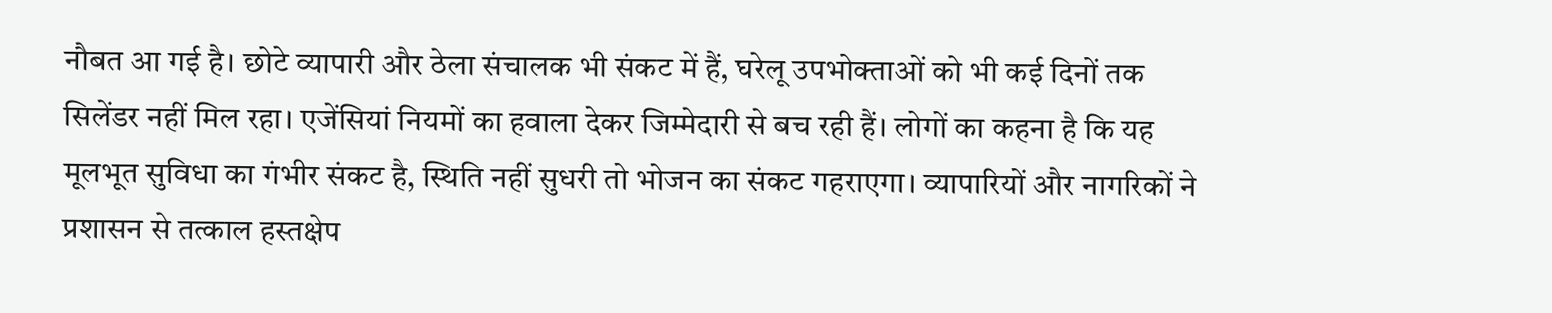नौबत आ गई है। छोटे व्यापारी और ठेला संचालक भी संकट में हैं, घरेलू उपभोक्ताओं को भी कई दिनों तक सिलेंडर नहीं मिल रहा। एजेंसियां नियमों का हवाला देकर जिम्मेदारी से बच रही हैं। लोगों का कहना है कि यह मूलभूत सुविधा का गंभीर संकट है, स्थिति नहीं सुधरी तो भोजन का संकट गहराएगा। व्यापारियों और नागरिकों ने प्रशासन से तत्काल हस्तक्षेप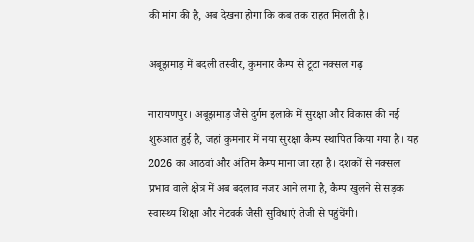की मांग की है, अब देखना होगा कि कब तक राहत मिलती है।

अबूझमाड़ में बदली तस्वीर, कुमनार कैम्प से टूटा नक्सल गढ़

नारायणपुर। अबूझमाड़ जैसे दुर्गम इलाके में सुरक्षा और विकास की नई शुरुआत हुई है, जहां कुमनार में नया सुरक्षा कैम्प स्थापित किया गया है। यह 2026 का आठवां और अंतिम कैम्प माना जा रहा है। दशकों से नक्सल प्रभाव वाले क्षेत्र में अब बदलाव नजर आने लगा है, कैम्प खुलने से सड़क स्वास्थ्य शिक्षा और नेटवर्क जैसी सुविधाएं तेजी से पहुंचेंगी।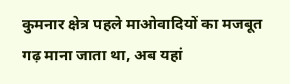कुमनार क्षेत्र पहले माओवादियों का मजबूत गढ़ माना जाता था, अब यहां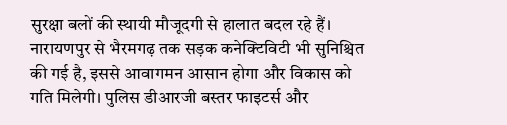सुरक्षा बलों की स्थायी मौजूदगी से हालात बदल रहे हैं। नारायणपुर से भैरमगढ़ तक सड़क कनेक्टिविटी भी सुनिश्चित की गई है, इससे आवागमन आसान होगा और विकास को गति मिलेगी। पुलिस डीआरजी बस्तर फाइटर्स और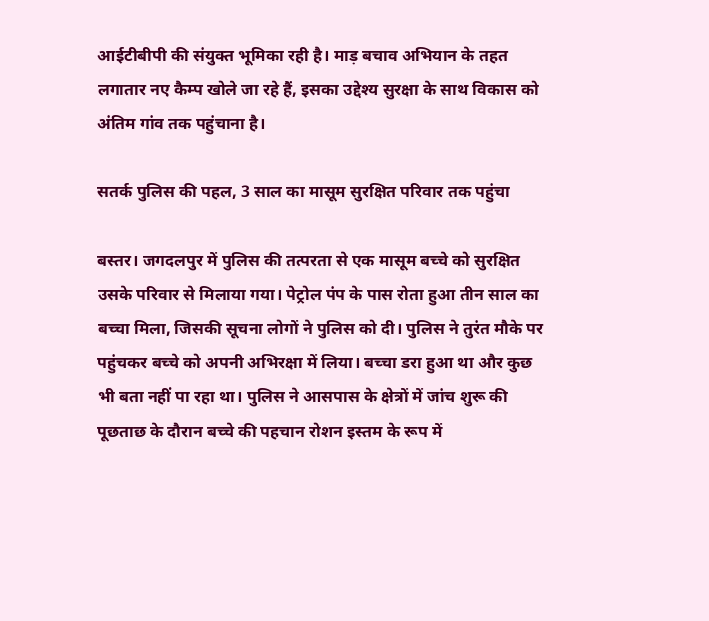आईटीबीपी की संयुक्त भूमिका रही है। माड़ बचाव अभियान के तहत लगातार नए कैम्प खोले जा रहे हैं, इसका उद्देश्य सुरक्षा के साथ विकास को अंतिम गांव तक पहुंचाना है।

सतर्क पुलिस की पहल, 3 साल का मासूम सुरक्षित परिवार तक पहुंचा

बस्तर। जगदलपुर में पुलिस की तत्परता से एक मासूम बच्चे को सुरक्षित उसके परिवार से मिलाया गया। पेट्रोल पंप के पास रोता हुआ तीन साल का बच्चा मिला, जिसकी सूचना लोगों ने पुलिस को दी। पुलिस ने तुरंत मौके पर पहुंचकर बच्चे को अपनी अभिरक्षा में लिया। बच्चा डरा हुआ था और कुछ भी बता नहीं पा रहा था। पुलिस ने आसपास के क्षेत्रों में जांच शुरू की पूछताछ के दौरान बच्चे की पहचान रोशन इस्तम के रूप में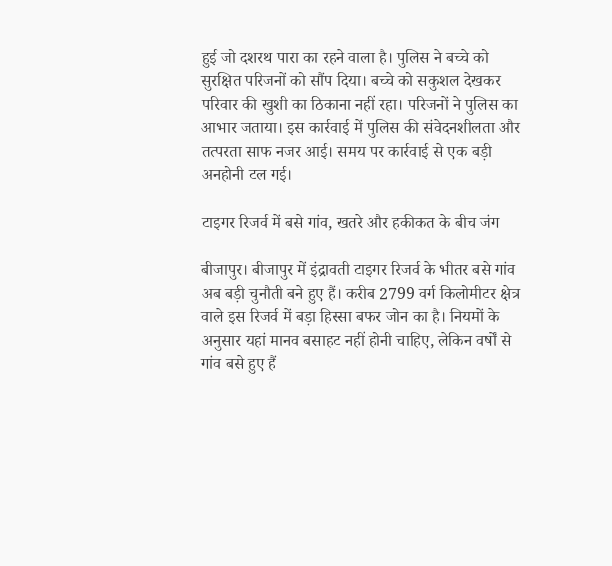हुई जो दशरथ पारा का रहने वाला है। पुलिस ने बच्चे को सुरक्षित परिजनों को सौंप दिया। बच्चे को सकुशल देखकर परिवार की खुशी का ठिकाना नहीं रहा। परिजनों ने पुलिस का आभार जताया। इस कार्रवाई में पुलिस की संवेदनशीलता और तत्परता साफ नजर आई। समय पर कार्रवाई से एक बड़ी अनहोनी टल गई।

टाइगर रिजर्व में बसे गांव, खतरे और हकीकत के बीच जंग

बीजापुर। बीजापुर में इंद्रावती टाइगर रिजर्व के भीतर बसे गांव अब बड़ी चुनौती बने हुए हैं। करीब 2799 वर्ग किलोमीटर क्षेत्र वाले इस रिजर्व में बड़ा हिस्सा बफर जोन का है। नियमों के अनुसार यहां मानव बसाहट नहीं होनी चाहिए, लेकिन वर्षों से गांव बसे हुए हैं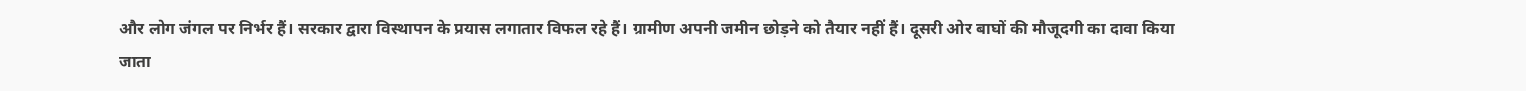और लोग जंगल पर निर्भर हैं। सरकार द्वारा विस्थापन के प्रयास लगातार विफल रहे हैं। ग्रामीण अपनी जमीन छोड़ने को तैयार नहीं हैं। दूसरी ओर बाघों की मौजूदगी का दावा किया जाता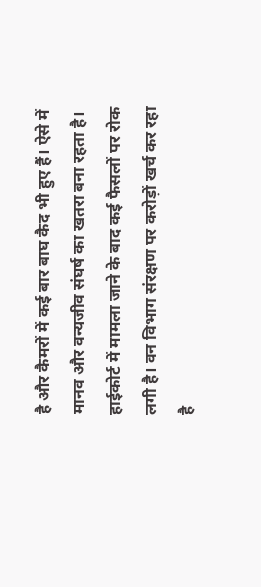है और कैमरों में कई बार बाघ कैद भी हुए हैं। ऐसे में मानव और वन्यजीव संघर्ष का खतरा बना रहता है। हाईकोर्ट में मामला जाने के बाद कई फैसलों पर रोक लगी है। वन विभाग संरक्षण पर करोड़ों खर्च कर रहा है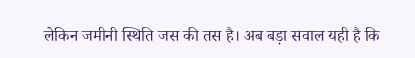लेकिन जमीनी स्थिति जस की तस है। अब बड़ा सवाल यही है कि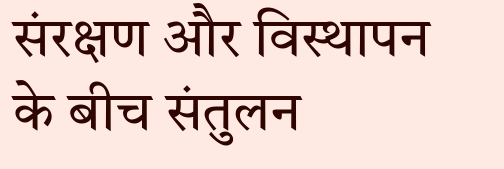संरक्षण और विस्थापन के बीच संतुलन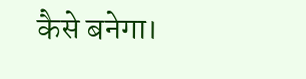कैसे बनेगा।